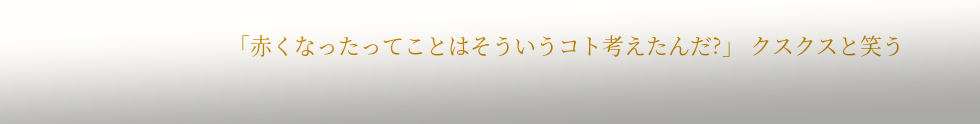「赤くなったってことはそういうコト考えたんだ?」 クスクスと笑う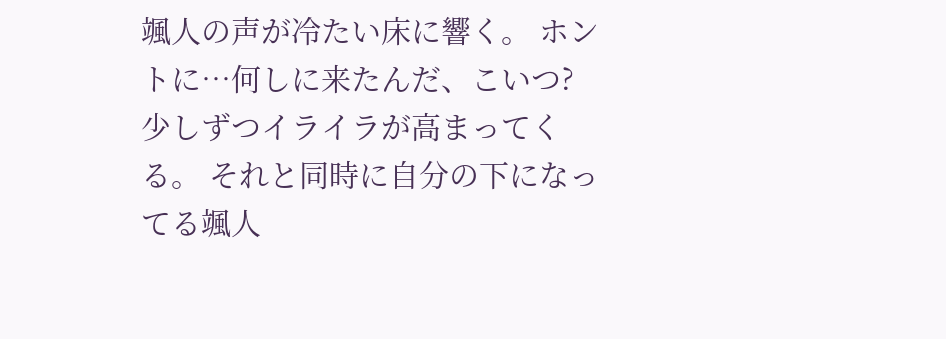颯人の声が冷たい床に響く。 ホントに…何しに来たんだ、こいつ? 少しずつイライラが高まってくる。 それと同時に自分の下になってる颯人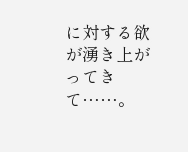に対する欲が湧き上がってきて……。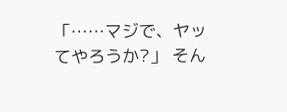「……マジで、ヤッてやろうか?」 そん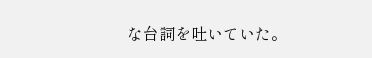な台詞を吐いていた。